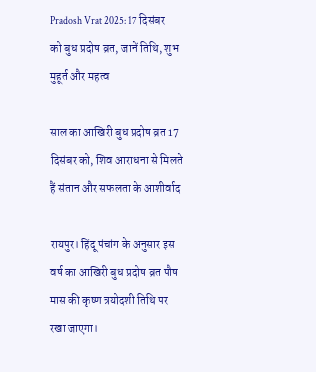Pradosh Vrat 2025: 17 दिसंबर को बुध प्रदोष व्रत, जानें तिथि, शुभ मुहूर्त और महत्व

साल का आखिरी बुध प्रदोष व्रत 17 दिसंबर को, शिव आराधना से मिलते हैं संतान और सफलता के आशीर्वाद

रायपुर। हिंदू पंचांग के अनुसार इस वर्ष का आखिरी बुध प्रदोष व्रत पौष मास की कृष्ण त्रयोदशी तिथि पर रखा जाएगा।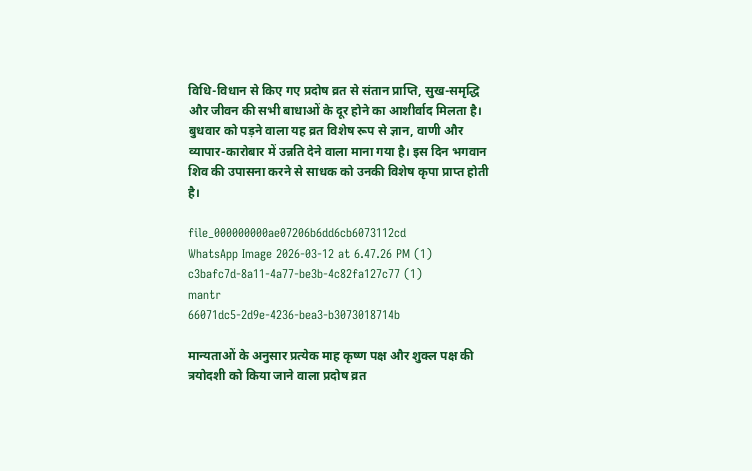विधि-विधान से किए गए प्रदोष व्रत से संतान प्राप्ति, सुख-समृद्धि और जीवन की सभी बाधाओं के दूर होने का आशीर्वाद मिलता है। बुधवार को पड़ने वाला यह व्रत विशेष रूप से ज्ञान, वाणी और व्यापार-कारोबार में उन्नति देने वाला माना गया है। इस दिन भगवान शिव की उपासना करने से साधक को उनकी विशेष कृपा प्राप्त होती है।

file_000000000ae07206b6dd6cb6073112cd
WhatsApp Image 2026-03-12 at 6.47.26 PM (1)
c3bafc7d-8a11-4a77-be3b-4c82fa127c77 (1)
mantr
66071dc5-2d9e-4236-bea3-b3073018714b

मान्यताओं के अनुसार प्रत्येक माह कृष्ण पक्ष और शुक्ल पक्ष की त्रयोदशी को किया जाने वाला प्रदोष व्रत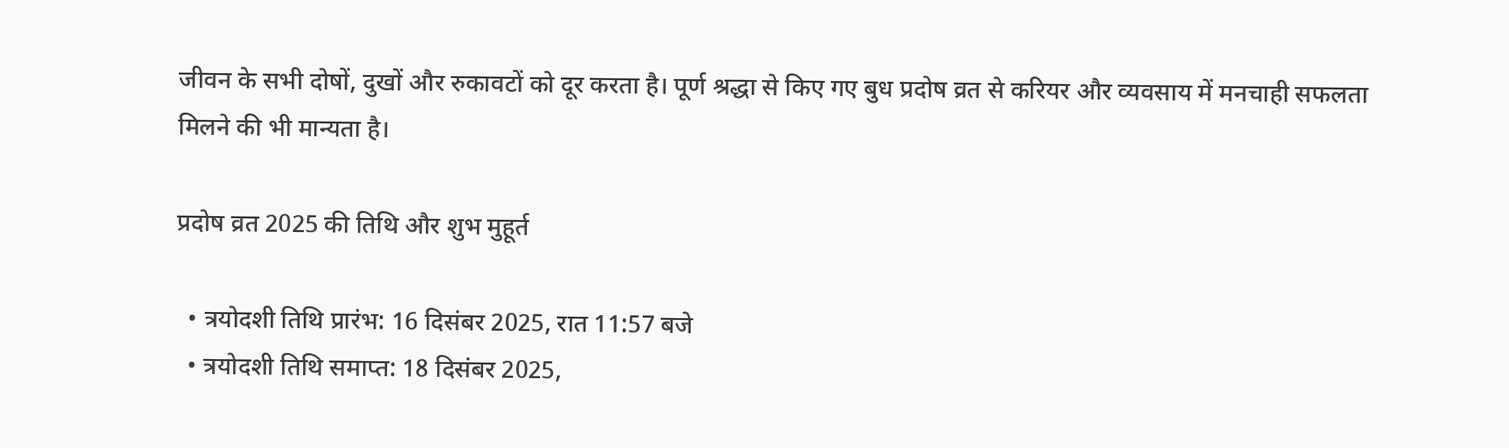जीवन के सभी दोषों, दुखों और रुकावटों को दूर करता है। पूर्ण श्रद्धा से किए गए बुध प्रदोष व्रत से करियर और व्यवसाय में मनचाही सफलता मिलने की भी मान्यता है।

प्रदोष व्रत 2025 की तिथि और शुभ मुहूर्त

  • त्रयोदशी तिथि प्रारंभ: 16 दिसंबर 2025, रात 11:57 बजे
  • त्रयोदशी तिथि समाप्त: 18 दिसंबर 2025,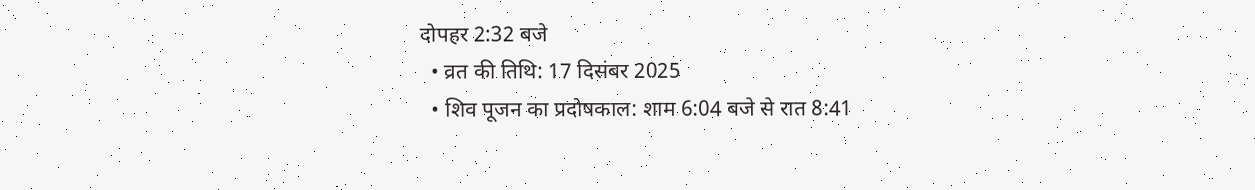दोपहर 2:32 बजे
  • व्रत की तिथि: 17 दिसंबर 2025
  • शिव पूजन का प्रदोषकाल: शाम 6:04 बजे से रात 8:41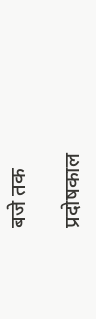बजे तक

प्रदोषकाल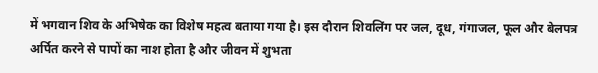में भगवान शिव के अभिषेक का विशेष महत्व बताया गया है। इस दौरान शिवलिंग पर जल, दूध, गंगाजल, फूल और बेलपत्र अर्पित करने से पापों का नाश होता है और जीवन में शुभता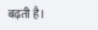बढ़ती है।